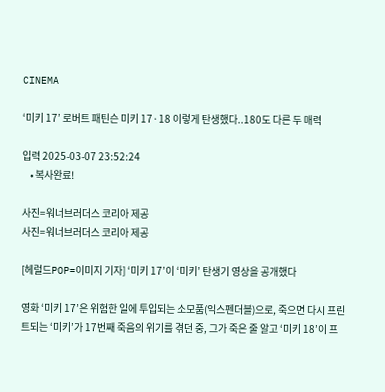CINEMA

‘미키 17’ 로버트 패틴슨 미키 17·18 이렇게 탄생했다..180도 다른 두 매력

입력 2025-03-07 23:52:24
    • 복사완료!

사진=워너브러더스 코리아 제공
사진=워너브러더스 코리아 제공

[헤럴드POP=이미지 기자] ‘미키 17’이 ‘미키’ 탄생기 영상을 공개했다

영화 ‘미키 17’은 위험한 일에 투입되는 소모품(익스펜더블)으로, 죽으면 다시 프린트되는 ‘미키’가 17번째 죽음의 위기를 겪던 중, 그가 죽은 줄 알고 ‘미키 18’이 프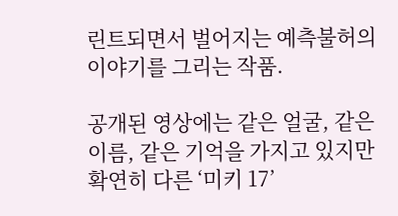린트되면서 벌어지는 예측불허의 이야기를 그리는 작품.

공개된 영상에는 같은 얼굴, 같은 이름, 같은 기억을 가지고 있지만 확연히 다른 ‘미키 17’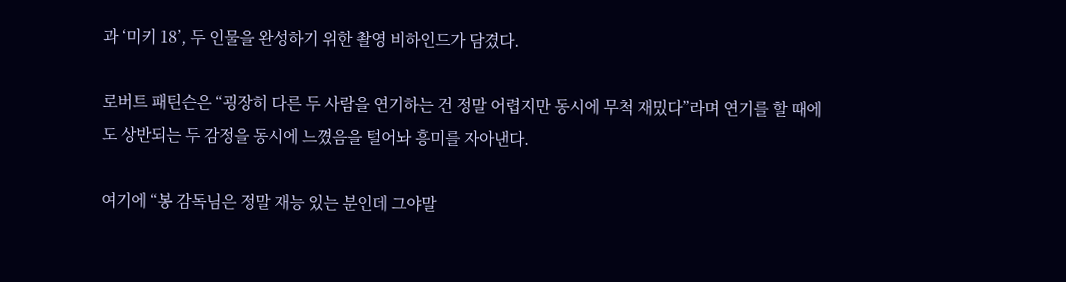과 ‘미키 18’, 두 인물을 완성하기 위한 촬영 비하인드가 담겼다.

로버트 패틴슨은 “굉장히 다른 두 사람을 연기하는 건 정말 어렵지만 동시에 무척 재밌다”라며 연기를 할 때에도 상반되는 두 감정을 동시에 느꼈음을 털어놔 흥미를 자아낸다.

여기에 “봉 감독님은 정말 재능 있는 분인데 그야말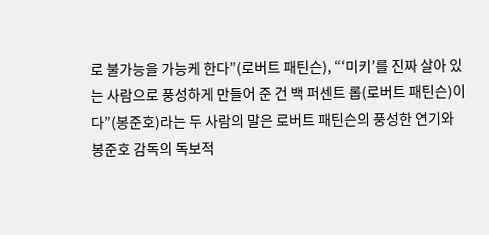로 불가능을 가능케 한다”(로버트 패틴슨), “‘미키’를 진짜 살아 있는 사람으로 풍성하게 만들어 준 건 백 퍼센트 롭(로버트 패틴슨)이다”(봉준호)라는 두 사람의 말은 로버트 패틴슨의 풍성한 연기와 봉준호 감독의 독보적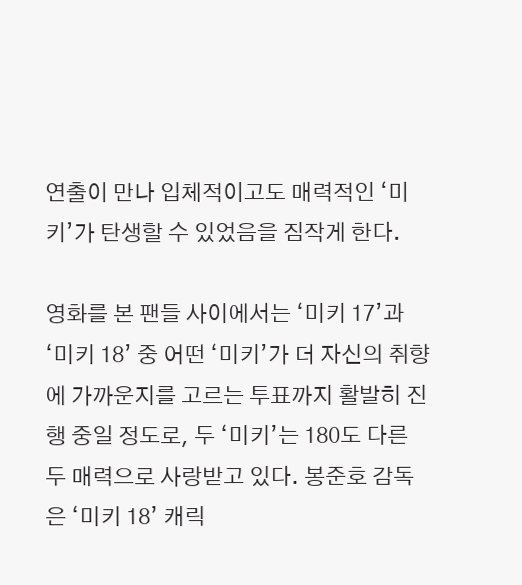연출이 만나 입체적이고도 매력적인 ‘미키’가 탄생할 수 있었음을 짐작게 한다.

영화를 본 팬들 사이에서는 ‘미키 17’과 ‘미키 18’ 중 어떤 ‘미키’가 더 자신의 취향에 가까운지를 고르는 투표까지 활발히 진행 중일 정도로, 두 ‘미키’는 180도 다른 두 매력으로 사랑받고 있다. 봉준호 감독은 ‘미키 18’ 캐릭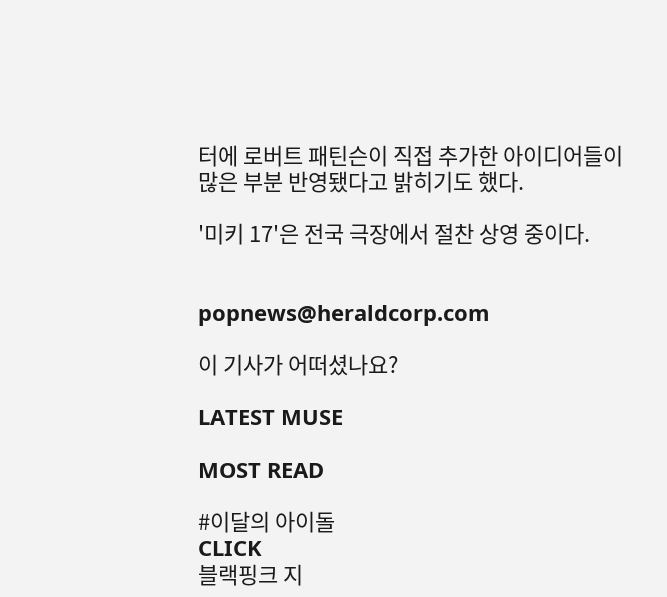터에 로버트 패틴슨이 직접 추가한 아이디어들이 많은 부분 반영됐다고 밝히기도 했다.

'미키 17'은 전국 극장에서 절찬 상영 중이다.


popnews@heraldcorp.com

이 기사가 어떠셨나요?

LATEST MUSE

MOST READ

#이달의 아이돌
CLICK
블랙핑크 지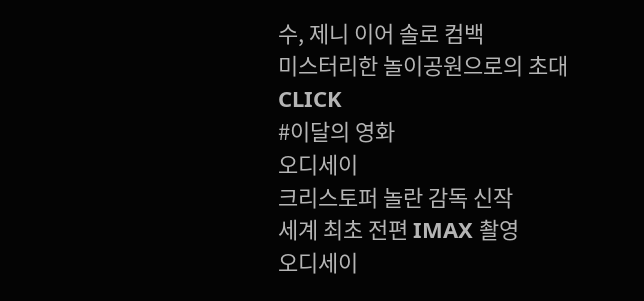수, 제니 이어 솔로 컴백
미스터리한 놀이공원으로의 초대
CLICK
#이달의 영화
오디세이
크리스토퍼 놀란 감독 신작
세계 최초 전편 IMAX 촬영
오디세이